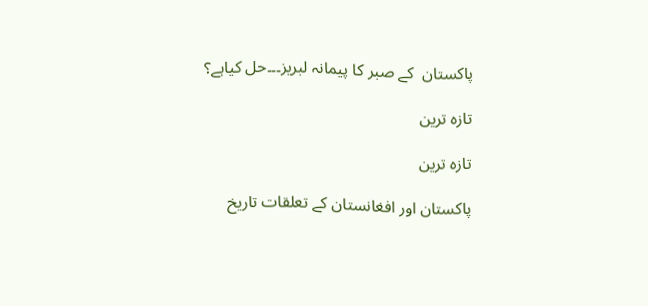پاکستان  کے صبر کا پیمانہ لبریز۔۔۔حل کیاہے؟

تازہ ترین

تازہ ترین

پاکستان اور افغانستان کے تعلقات تاریخ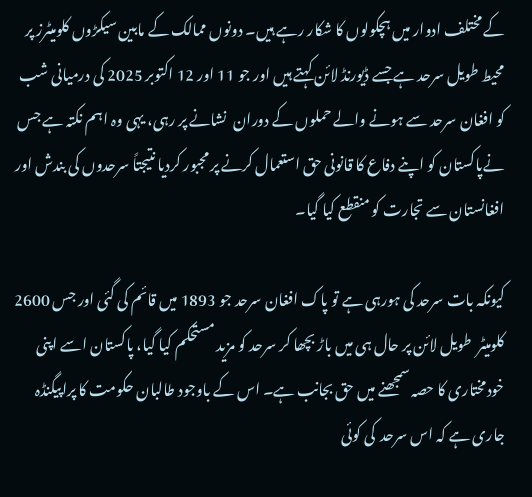کے مختلف ادوار میں ہچکولوں کا شکار رہے ہیں۔ دونوں ممالک کے مابین سیکڑوں کلومیٹرز پر محیط طویل سرحد ہے جسے ڈیورنڈ لائن کہتے ہیں اور جو 11 اور 12 اکتوبر 2025 کی درمیانی شب کو افغان سرحد سے ہونے والے حملوں کے دوران  نشانے پر رہی، یہی وہ اہم نکتہ ہے جس نےپاکستان کو اپنے دفاع کا قانونی حق استعمال کرنے پر مجبور کردیا نتیجتاً سرحدوں کی بندش اور افغانستان سے تجارت کو منقطع کیا گیا۔

کیونکہ بات سرحد کی ہورہی ہے تو پاک افغان سرحد جو 1893 میں قائم کی گئی اور جس 2600 کلومیٹر  طویل لائن پر حال ہی میں باڑ بچھا کر سرحد کو مزید مستحکم کیا گیا، پاکستان اسے اپنی خودمختاری کا حصہ سمجھنے میں حق بجانب ہے۔ اس کے باوجود طالبان حکومت کا پراپیگنڈہ جاری ہے کہ اس سرحد  کی کوئی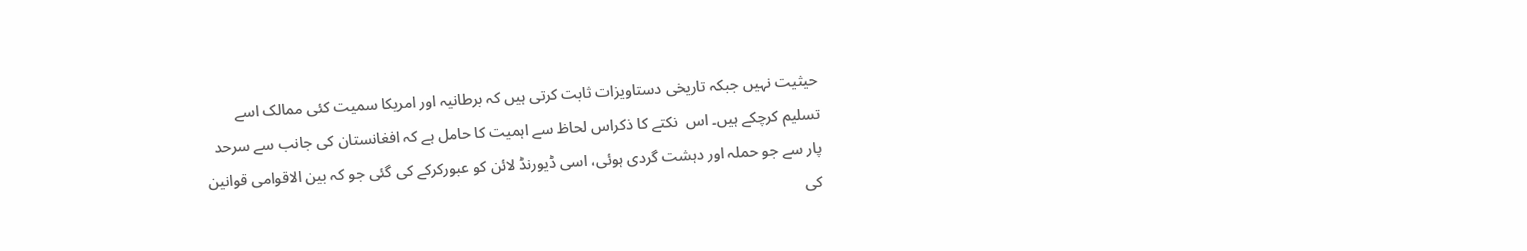حیثیت نہیں جبکہ تاریخی دستاویزات ثابت کرتی ہیں کہ برطانیہ اور امریکا سمیت کئی ممالک اسے تسلیم کرچکے ہیں۔ اس  نکتے کا ذکراس لحاظ سے اہمیت کا حامل ہے کہ افغانستان کی جانب سے سرحد پار سے جو حملہ اور دہشت گردی ہوئی، اسی ڈیورنڈ لائن کو عبورکرکے کی گئی جو کہ بین الاقوامی قوانین کی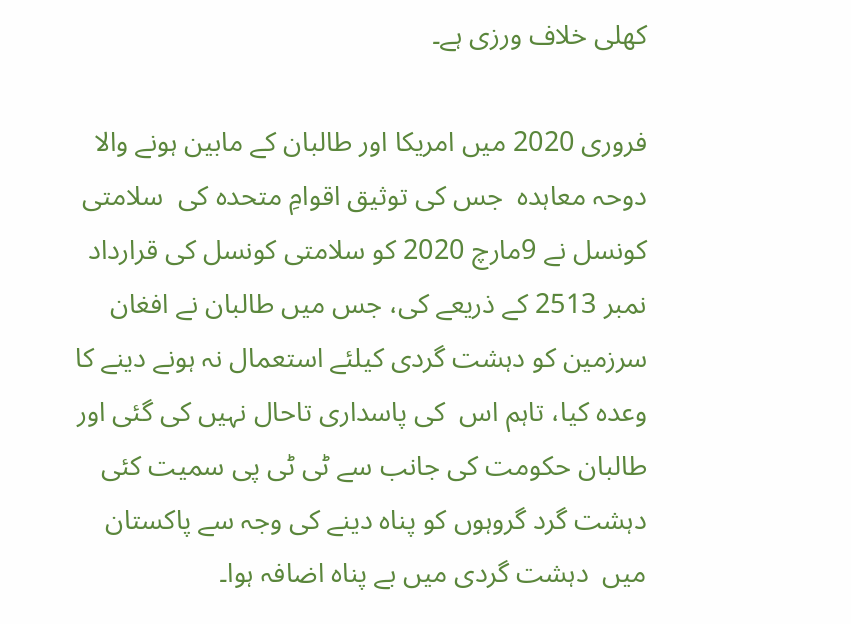کھلی خلاف ورزی ہے۔

فروری 2020 میں امریکا اور طالبان کے مابین ہونے والا دوحہ معاہدہ  جس کی توثیق اقوامِ متحدہ کی  سلامتی کونسل نے 9مارچ 2020 کو سلامتی کونسل کی قرارداد نمبر 2513 کے ذریعے کی، جس میں طالبان نے افغان سرزمین کو دہشت گردی کیلئے استعمال نہ ہونے دینے کا وعدہ کیا، تاہم اس  کی پاسداری تاحال نہیں کی گئی اور طالبان حکومت کی جانب سے ٹی ٹی پی سمیت کئی دہشت گرد گروہوں کو پناہ دینے کی وجہ سے پاکستان میں  دہشت گردی میں بے پناہ اضافہ ہوا۔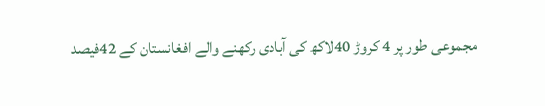مجموعی طور پر 4 کروڑ 40لاکھ کی آبادی رکھنے والے افغانستان کے 42فیصد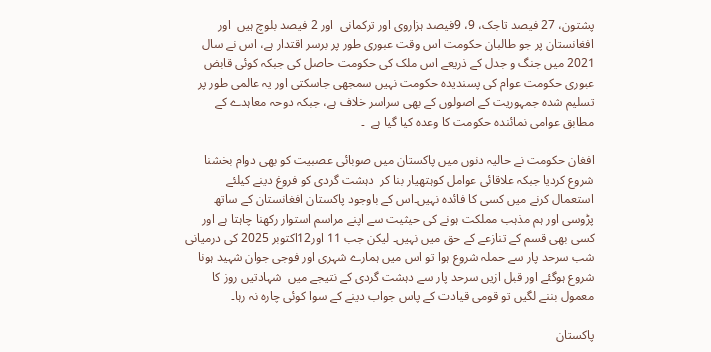پشتون، 27 فیصد تاجک، 9، 9فیصد ہزاروی اور ترکمانی  اور 2 فیصد بلوچ ہیں  اور افغانستان پر جو طالبان حکومت اس وقت عبوری طور پر برسر اقتدار ہے، اس نے سال 2021 میں جنگ و جدل کے ذریعے اس ملک کی حکومت حاصل کی جبکہ کوئی قابض عبوری حکومت عوام کی پسندیدہ حکومت نہیں سمجھی جاسکتی اور یہ عالمی طور پر تسلیم شدہ جمہوریت کے اصولوں کے بھی سراسر خلاف ہے، جبکہ دوحہ معاہدے کے مطابق عوامی نمائندہ حکومت کا وعدہ کیا گیا ہے  ۔

افغان حکومت نے حالیہ دنوں میں پاکستان میں صوبائی عصبیت کو بھی دوام بخشنا شروع کردیا جبکہ علاقائی عوامل کوہتھیار بنا کر  دہشت گردی کو فروغ دینے کیلئے استعمال کرنے میں کسی کا فائدہ نہیں۔اس کے باوجود پاکستان افغانستان کے ساتھ پڑوسی اور ہم مذہب مملکت ہونے کی حیثیت سے اپنے مراسم استوار رکھنا چاہتا ہے اور کسی بھی قسم کے تنازعے کے حق میں نہیں۔ لیکن جب 11 اور12اکتوبر 2025 کی درمیانی شب سرحد پار سے حملہ شروع ہوا تو اس میں ہمارے شہری اور فوجی جوان شہید ہونا شروع ہوگئے اور قبل ازیں سرحد پار سے دہشت گردی کے نتیجے میں  شہادتیں روز کا معمول بننے لگیں تو قومی قیادت کے پاس جواب دینے کے سوا کوئی چارہ نہ رہا۔

پاکستان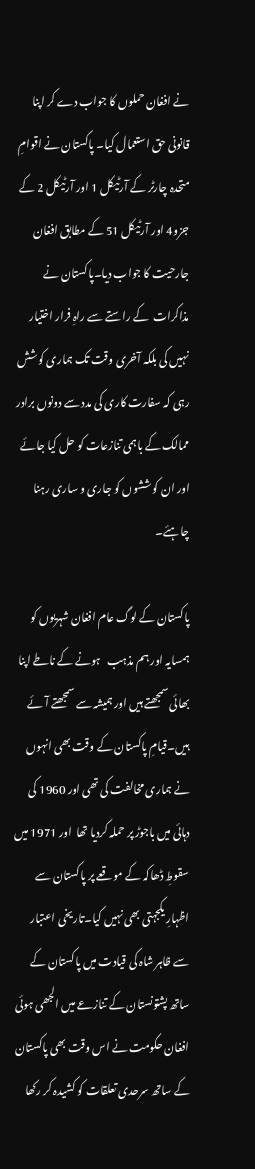نے افغان حملوں کا جواب دے کر اپنا قانونی حق استعمال کیا۔ پاکستان نے اقوامِ متحدہ چارٹر کے آرٹیکل 1 اور آرٹیکل 2 کے جزو4 اور آرٹیکل 51 کے مطابق افغان جارحیت کا جواب دیا۔پاکستان نے مذاکرات  کے راستے سے راہِ فرار اختیار نہیں کی بلکہ آخری وقت تک ہماری کوشش رہی کہ سفارت کاری کی مدد سے دونوں برادر ممالک کے باہمی تنازعات کو حل کیا جائے اور ان کوششوں کو جاری و ساری رہنا چاہئے۔

پاکستان کے لوگ عام افغان شہریوں کو ہمسایہ اور ہم مذہب   ہونے کے ناطے اپنا بھائی سمجھتے ہیں اور ہمیشہ سے سمجھتے آئے ہیں۔قیامِ پاکستان کے وقت بھی انہوں نے ہماری مخالفت کی تھی اور 1960 کی دہائی میں باجوڑ پر حملہ کردیا تھا  اور 1971 میں سقوطِ ڈھاکہ کے موقعے پر پاکستان سے اظہارِ یکجہتی بھی نہیں کیا۔تاریخی اعتبار سے ظاہر شاہ کی قیادت میں پاکستان کے ساتھ پشتونستان کے تنازعے میں الجھی ہوئی افغان حکومت نے اس وقت بھی پاکستان کے ساتھ سرحدی تعلقات کو کشیدہ کر رکھا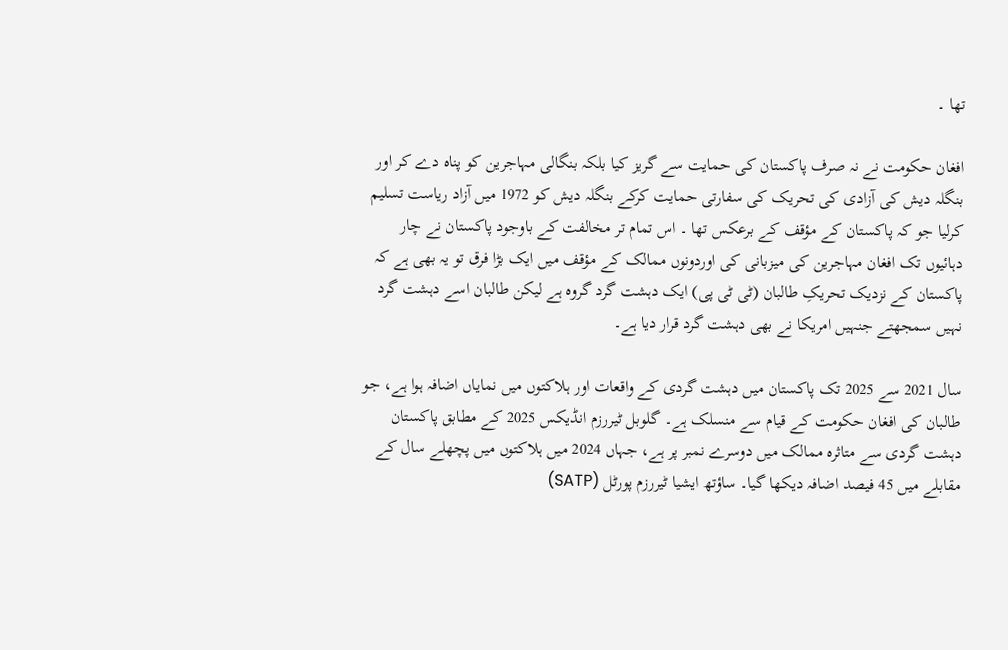تھا ۔

افغان حکومت نے نہ صرف پاکستان کی حمایت سے گریز کیا بلکہ بنگالی مہاجرین کو پناہ دے کر اور بنگلہ دیش کی آزادی کی تحریک کی سفارتی حمایت کرکے بنگلہ دیش کو 1972 میں آزاد ریاست تسلیم کرلیا جو کہ پاکستان کے مؤقف کے برعکس تھا ۔ اس تمام تر مخالفت کے باوجود پاکستان نے چار  دہائیوں تک افغان مہاجرین کی میزبانی کی اوردونوں ممالک کے مؤقف میں ایک بڑا فرق تو یہ بھی ہے کہ  پاکستان کے نزدیک تحریکِ طالبان (ٹی ٹی پی) ایک دہشت گرد گروہ ہے لیکن طالبان اسے دہشت گرد نہیں سمجھتے جنہیں امریکا نے بھی دہشت گرد قرار دیا ہے۔

سال 2021 سے 2025 تک پاکستان میں دہشت گردی کے واقعات اور ہلاکتوں میں نمایاں اضافہ ہوا ہے، جو طالبان کی افغان حکومت کے قیام سے منسلک ہے۔ گلوبل ٹیررزم انڈیکس 2025 کے مطابق پاکستان دہشت گردی سے متاثرہ ممالک میں دوسرے نمبر پر ہے، جہاں 2024 میں ہلاکتوں میں پچھلے سال کے مقابلے میں 45 فیصد اضافہ دیکھا گیا۔ ساؤتھ ایشیا ٹیررزم پورٹل (SATP)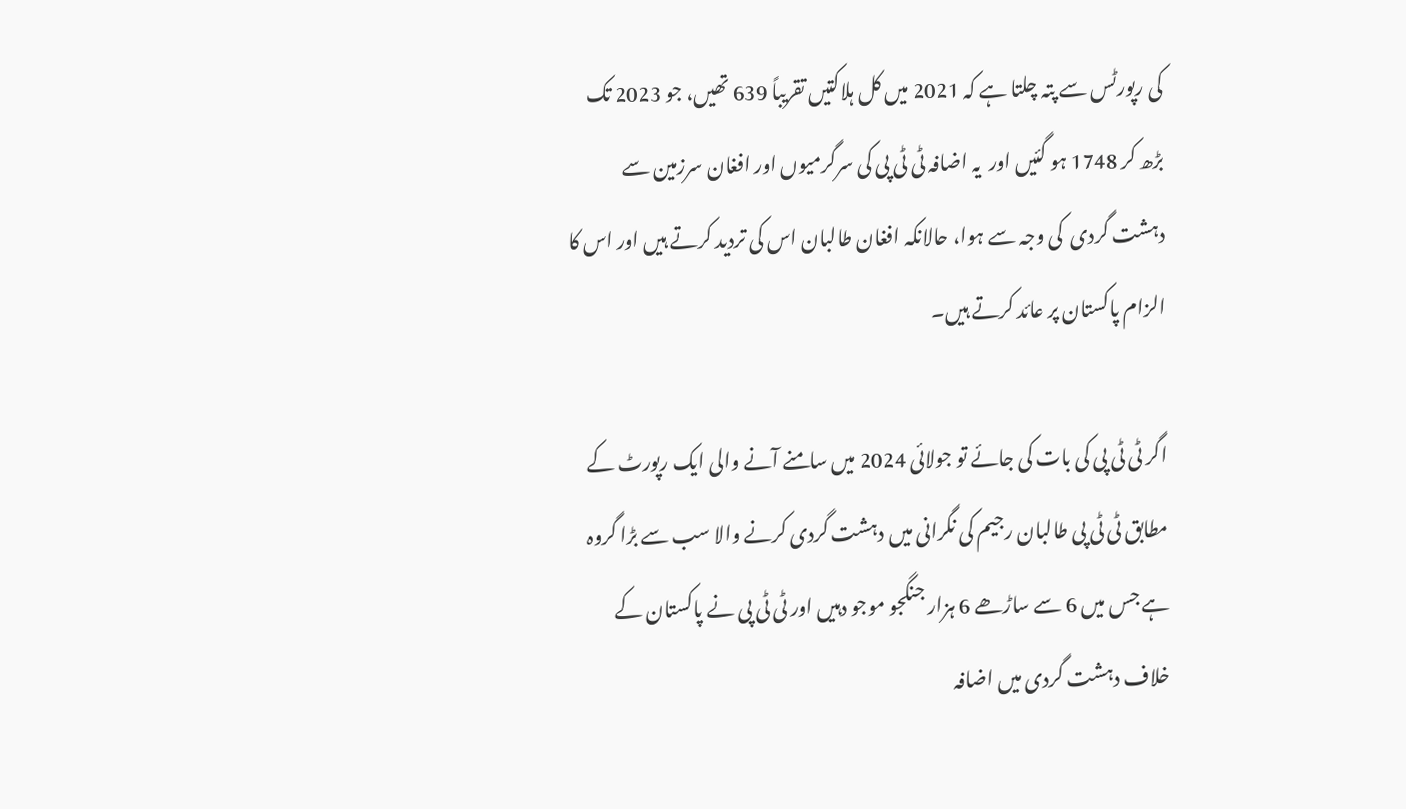کی رپورٹس سے پتہ چلتا ہے کہ 2021 میں کل ہلاکتیں تقریباً 639 تھیں، جو 2023 تک بڑھ کر 1748 ہو گئیں اور  یہ اضافہ ٹی ٹی پی کی سرگرمیوں اور افغان سرزمین سے دہشت گردی  کی وجہ سے ہوا، حالانکہ افغان طالبان اس کی تردید کرتے ہیں اور اس کا الزام پاکستان پر عائد کرتے ہیں۔

اگر ٹی ٹی پی کی بات کی جائے تو جولائی 2024 میں سامنے آنے والی ایک رپورٹ کے مطابق ٹی ٹی پی طالبان رجیم کی نگرانی میں دہشت گردی کرنے والا سب سے بڑا گروہ ہے جس میں 6 سے ساڑھے 6 ہزار جنگجو موجو دہیں اور ٹی ٹی پی نے پاکستان کے خلاف دہشت گردی میں اضافہ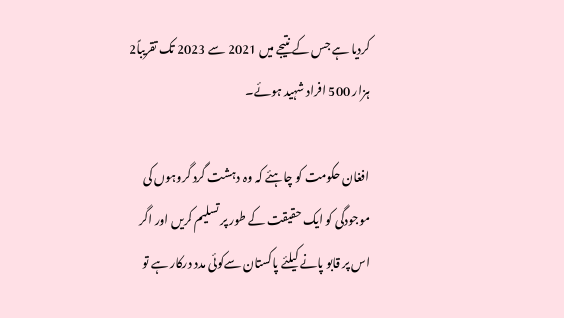کردیا ہے جس کے نتیجے میں 2021 سے 2023 تک تقریباً2 ہزار 500 افراد شہید ہوئے۔

افغان حکومت کو چاہئے کہ وہ دہشت گرد گروہوں کی موجودگی کو ایک حقیقت کے طور پر تسلیم کریں اور اگر اس پر قابو پانے کیلئے پاکستان سےکوئی مدد درکار ہے تو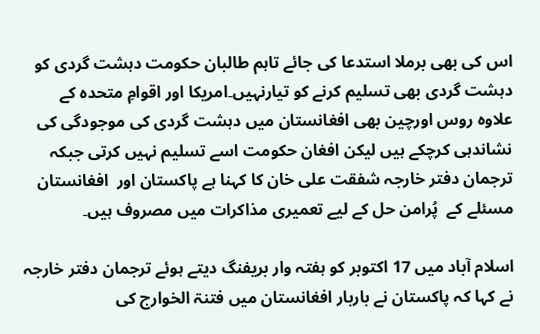اس کی بھی برملا استدعا کی جائے تاہم طالبان حکومت دہشت گردی کو دہشت گردی بھی تسلیم کرنے کو تیارنہیں۔امریکا اور اقوامِ متحدہ کے علاوہ روس اورچین بھی افغانستان میں دہشت گردی کی موجودگی کی نشاندہی کرچکے ہیں لیکن افغان حکومت اسے تسلیم نہیں کرتی جبکہ ترجمان دفتر خارجہ شفقت علی خان کا کہنا ہے پاکستان اور  افغانستان مسئلے کے  پُرامن حل کے لیے تعمیری مذاکرات میں مصروف ہیں۔

اسلام آباد میں 17 اکتوبر کو ہفتہ وار بریفنگ دیتے ہوئے ترجمان دفتر خارجہ نے کہا کہ پاکستان نے باربار افغانستان میں فتنۃ الخوارج کی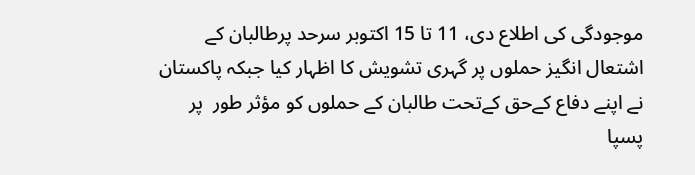موجودگی کی اطلاع دی، 11 تا 15 اکتوبر سرحد پرطالبان کے اشتعال انگیز حملوں پر گہری تشویش کا اظہار کیا جبکہ پاکستان نے اپنے دفاع کےحق کےتحت طالبان کے حملوں کو مؤثر طور  پر  پسپا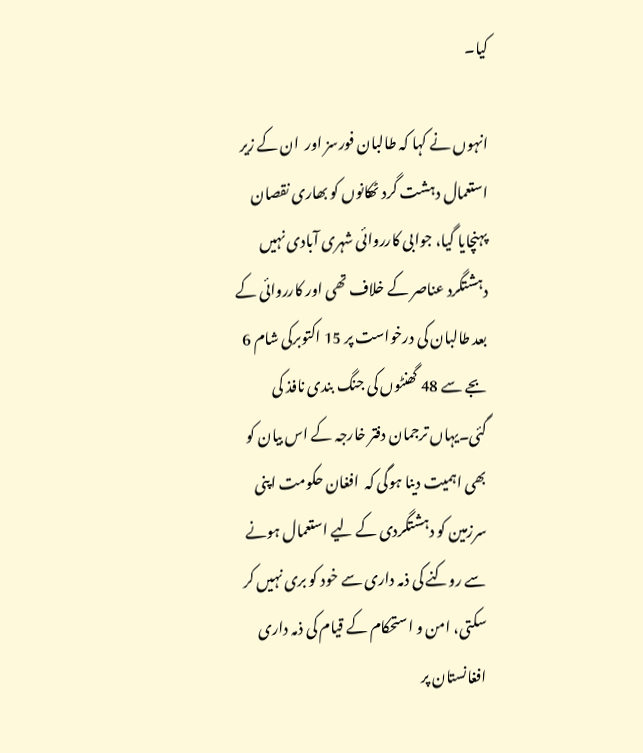کیا۔

انہوں نے کہا کہ طالبان فورسز اور  ان کے زیر استعمال دہشت گرد ٹھکانوں کو بھاری نقصان پہنچایا گیا، جوابی کارروائی شہری آبادی نہیں دہشتگرد عناصر کے خلاف تھی اور کارروائی کے بعد طالبان کی درخواست پر 15 اکتوبرکی شام 6 بجے سے 48 گھنٹوں کی جنگ بندی نافذ کی گئی۔یہاں ترجمان دفتر خارجہ کے اس بیان کو بھی اہمیت دینا ہوگی کہ  افغان حکومت اپنی سرزمین کو دہشتگردی کے لیے استعمال ہونے سے روکنے کی ذمہ داری سے خود کو بری نہیں کر سکتی، امن و استحکام کے قیام کی ذمہ داری افغانستان پر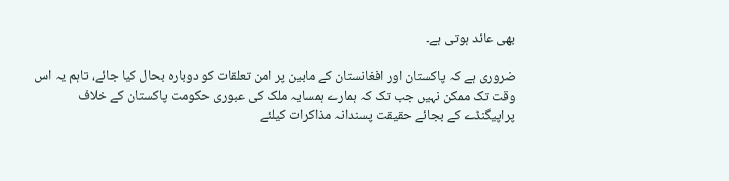بھی عائد ہوتی ہے۔

ضروری ہے کہ پاکستان اور افغانستان کے مابین پر امن تعلقات کو دوبارہ بحال کیا جائے، تاہم یہ اس وقت تک ممکن نہیں جب تک کہ ہمارے ہمسایہ ملک کی عبوری حکومت پاکستان کے خلاف پراپیگنڈے کے بجائے حقیقت پسندانہ مذاکرات کیلئے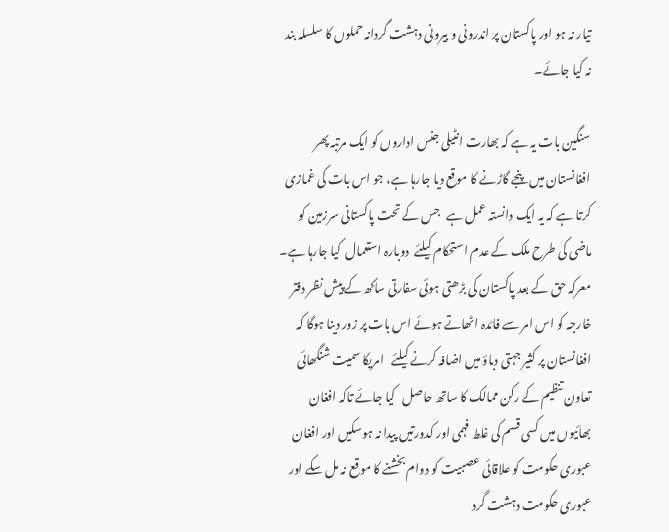تیار نہ ہو اور پاکستان پر اندرونی و بیرونی دہشت گردانہ حملوں کا سلسلہ بند نہ کیا جائے۔

سنگین بات یہ ہے کہ بھارت انٹیلی جنس اداروں کو ایک مرتبہ پھر افغانستان میں پنجے گاڑنے کا موقع دیا جارہا ہے، جو اس بات کی غمازی کرتا ہے کہ یہ ایک دانستہ عمل ہے   جس کے تحت پاکستانی سرزمین کو ماضی کی طرح ملک کے عدم استحکام کیلئے  دوبارہ استعمال  کیا جارہا ہے۔ معرکہ حق کے بعد پاکستان کی بڑھتی ہوئی سفارتی ساکھ کے پیش نظر دفتر خارجہ کو اس امر سے فائدہ اٹھاتے ہوئے اس بات پر زور دینا ہوگا کہ افغانستان پر کثیر جہتی دباؤ میں اضافہ کرنے کیلئے   امریکا سمیت شنگھائی تعاون تنظیم کے رکن ممالک کا ساتھ حاصل   کیا جائے تاکہ افغان بھائیوں میں کسی قسم کی غلط فہمی اور کدورتیں پیدا نہ ہوسکیں اور افغان عبوری حکومت کو علاقائی عصبیت کو دوام بخشنے کا موقع نہ مل سکے اور عبوری حکومت دہشت گرد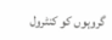گروہوں کو کنٹرول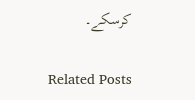کرسکے۔

Related Posts